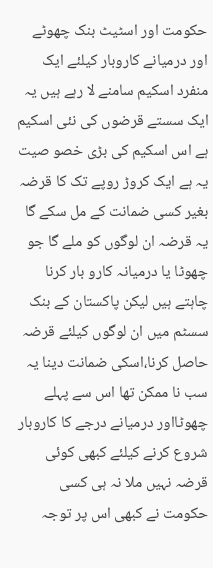حکومت اور اسٹیٹ بنک چھوٹے اور درمیانے کاروبار کیلئے ایک منفرد اسکیم سامنے لا رہے ہیں یہ ایک سستے قرضوں کی نئی اسکیم ہے اس اسکیم کی بڑی خصو صیت یہ ہے ایک کروڑ روپے تک کا قرضہ بغیر کسی ضمانت کے مل سکے گا یہ قرضہ ان لوگوں کو ملے گا جو چھوٹا یا درمیانہ کارو بار کرنا چاہتے ہیں لیکن پاکستان کے بنک سسٹم میں ان لوگوں کیلئے قرضہ حاصل کرنا،اسکی ضمانت دینا یہ سب نا ممکن تھا اس سے پہلے چھوٹااور درمیانے درجے کا کاروبار شروع کرنے کیلئے کبھی کوئی قرضہ نہیں ملا نہ ہی کسی حکومت نے کبھی اس پر توجہ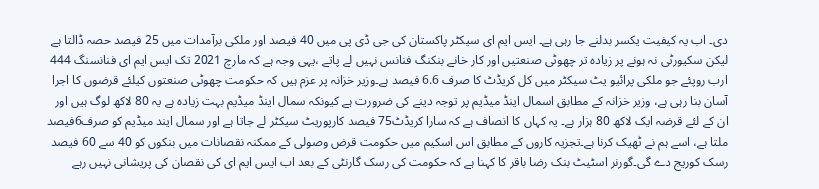دی۔ اب یہ کیفیت یکسر بدلنے جا رہی ہے۔ ایس ایم ای سیکٹر پاکستان کی جی ڈی پی میں 40 فیصد اور ملکی برآمدات میں 25 فیصد حصہ ڈالتا ہے لیکن سکیورٹی نہ ہونے پر زیادہ تر چھوٹی صنعتیں اور کار خانے بنکنگ فنانس نہیں لے پاتے ،یہی وجہ ہے کہ مارچ 2021 تک ایس ایم ای فنانسنگ 444 ارب روپئے جو ملکی پرائیو یٹ سیکٹر میں کل کریڈٹ کا صرف 6.6 فیصد ہے۔وزیر خزانہ پر عزم ہیں کہ حکومت چھوٹی صنعتوں کیلئے قرضوں کا اجرا آسان بنا رہی ہے، وزیر خزانہ کے مطابق اسمال اینڈ میڈیم پر توجہ دینے کی ضرورت ہے کیونکہ سمال اینڈ میڈیم بہت زیادہ ہے یہ 80 لاکھ لوگ ہیں اور ان کے لئے قرضہ ایک لاکھ 80 ہزار ہے۔ یہ کہاں کا انصاف ہے کہ سارا کریڈٹ75 فیصد کارپوریٹ سیکٹر لے جاتا ہے اور سمال ایند میڈیم کو صرف6فیصد ملتا ہے، اسے ہم نے ٹھیک کرنا ہے۔تجزیہ کاروں کے مطابق اس اسکیم میں حکومت قرض وصولی کے ممکنہ نقصانات میں بنکوں کو 40 سے 60 فیصد رسک کوریج دے گی۔گورنر اسٹیٹ بنک رضا باقر کا کہنا ہے کہ حکومت کی رسک گارنٹی کے بعد اب ایس ایم ای کی نقصان کی پریشانی نہیں رہے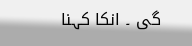گی ۔ انکا کہنا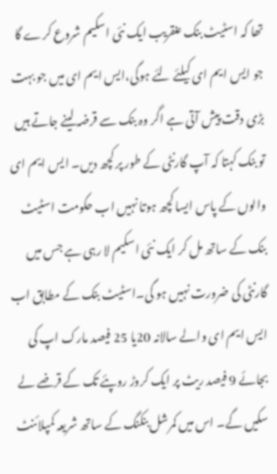تھا کہ اسٹیٹ بنک عنقریب ایک نئی اسکیم شروع کرے گا جو ایس ایم ای کیلئے لئے ہوگی،ایس ایم ای میں جو بہت بڑی دقت پیش آتی ہے اگر وہ بنک سے قرضہ لینے جاتے ہیں تو بنک کہتا کہ آپ گارنٹی کے طور پر کچھ دیں۔ ایس ایم ای والوں کے پاس ایسا کچھ ہوتا نہیں اب حکومت اسٹیٹ بنک کے ساتھ مل کر ایک نئی اسکیم لا رہی ہے جس میں گارنٹی کی ضرورت نہیں ہو گی۔اسٹیٹ بنک کے مطابق اب ایس ایم ای والے سالانہ 20یا 25 فیصد مارک اپ کی بجائے 9 فیصد ریٹ پر ایک کروڑ روپئے تک کے قرضے لے سکیں گے۔ اس میں کمرشل بنکنگ کے ساتھ شریعہ کمپلائنٹ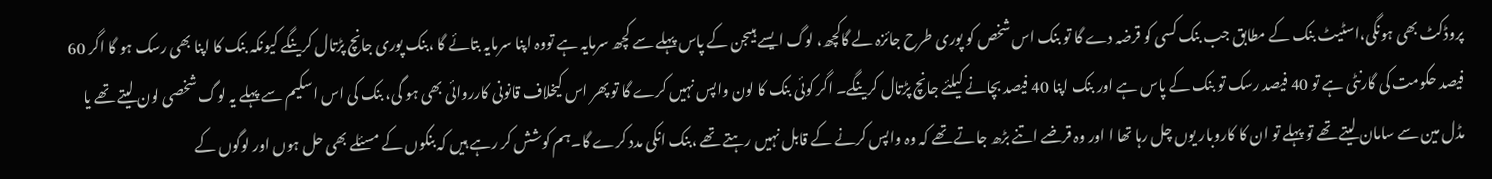پروڈکٹ بھی ہونگی،اسٹیٹ بنک کے مطابق جب بنک کسی کو قرضہ دے گا تو بنک اس شخص کو پوری طرح جائزہ لے گاکچھ، لوگ ایسے ہیںجن کے پاس پہلے سے کچھ سرمایہ ہے تووہ اپنا سرمایہ بتائے گا ،بنک پوری جانچ پڑتال کرینگے کیونکہ بنک کا اپنا بھی رسک ہو گا اگر 60 فیصد حکومت کی گارنٹی ہے تو 40 فیصد رسک تو بنک کے پاس ہے اور بنک اپنا 40 فیصد بچانے کیلئے جانچ پڑتال کرینگے۔ اگر کوئی بنک کا لون واپس نہیں کرے گا تو پھر اس کیخلاف قانونی کارروائی بھی ہو گی، بنک کی اس اسکیم سے پہلے یہ لوگ شخصی لون لیتے تھے یا مڈل مین سے سامان لیتے تھے تو پہلے تو ان کا کاروبار یوں چل رہا تھا ا اور وہ قرضے اتنے بڑھ جاتے تھے کہ وہ واپس کرنے کے قابل نہیں رہتے تھے ،بنک انکی مدد کرے گا۔ہم کوشش کر رہے ہیں کہ بنکوں کے مسئلے بھی حل ہوں اور لوگوں کے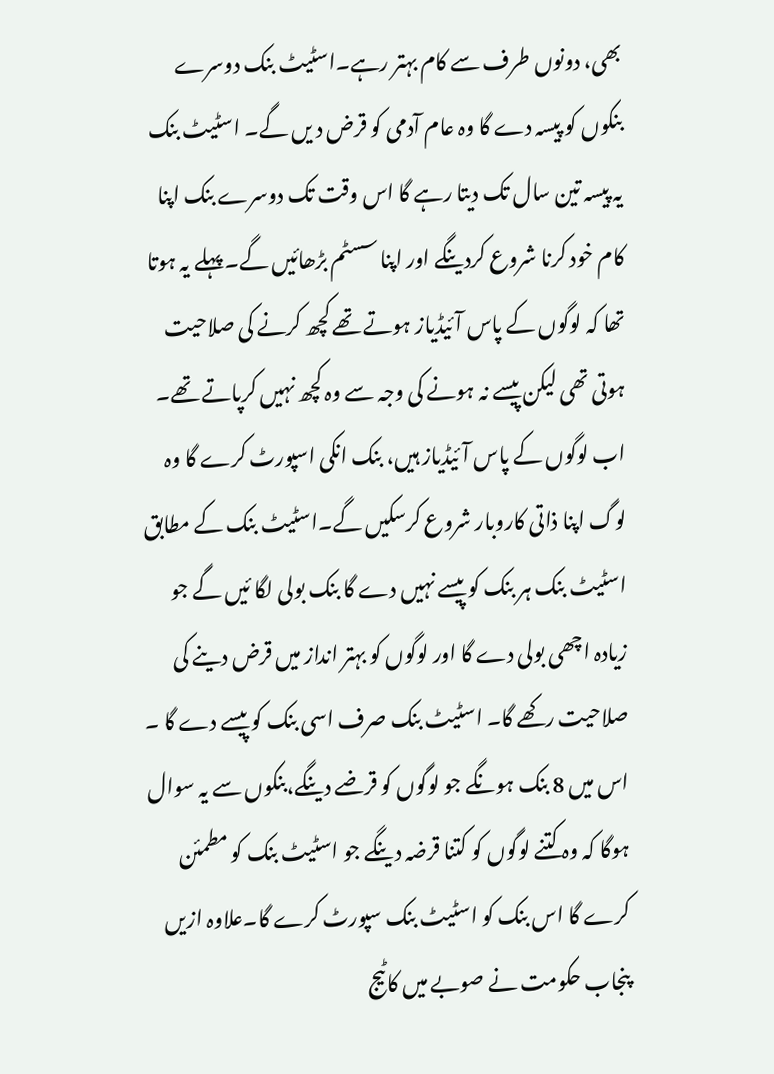بھی، دونوں طرف سے کام بہتر رہے۔اسٹیٹ بنک دوسرے بنکوں کو پیسہ دے گا وہ عام آدمی کو قرض د یں گے۔ اسٹیٹ بنک یہ پیسہ تین سال تک دیتا رہے گا اس وقت تک دوسرے بنک اپنا کام خود کرنا شروع کردینگے اور اپنا سسٹم بڑھائیں گے۔ پہلے یہ ہوتا تھا کہ لوگوں کے پاس آئیڈیاز ہوتے تھے کچھ کرنے کی صلاحیت ہوتی تھی لیکن پیسے نہ ہونے کی وجہ سے وہ کچھ نہیں کرپاتے تھے۔ اب لوگوں کے پاس آئیڈیاز ہیں، بنک انکی اسپورٹ کرے گا وہ لوگ اپنا ذاتی کاروبار شروع کرسکیں گے۔اسٹیٹ بنک کے مطابق اسٹیٹ بنک ہر بنک کو پیسے نہیں دے گا بنک بولی لگا ئیں گے جو زیادہ اچھی بولی دے گا اور لوگوں کو بہتر انداز میں قرض دینے کی صلاحیت رکھے گا۔ اسٹیٹ بنک صرف اسی بنک کو پیسے دے گا ۔ اس میں 8 بنک ہونگے جو لوگوں کو قرضے دینگے،بنکوں سے یہ سوال ہوگا کہ وہ کتنے لوگوں کو کتنا قرضہ دینگے جو اسٹیٹ بنک کو مطمئن کرے گا اس بنک کو اسٹیٹ بنک سپورٹ کرے گا۔علاوہ ازیں پنجاب حکومت نے صوبے میں کاٹیج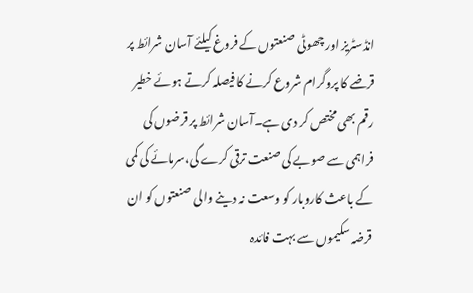انڈسٹریز اور چھوٹی صنعتوں کے فروغ کیلئے آسان شرائط پر قرضے کا پروگرام شروع کرنے کا فیصلہ کرتے ہوئے خطیر رقم بھی مختص کر دی ہے۔آسان شرائط پر قرضوں کی فراہمی سے صوبے کی صنعت ترقی کرے گی،سرمائے کی کمی کے باعث کاروبار کو وسعت نہ دینے والی صنعتوں کو ان قرضہ سکیموں سے بہت فائدہ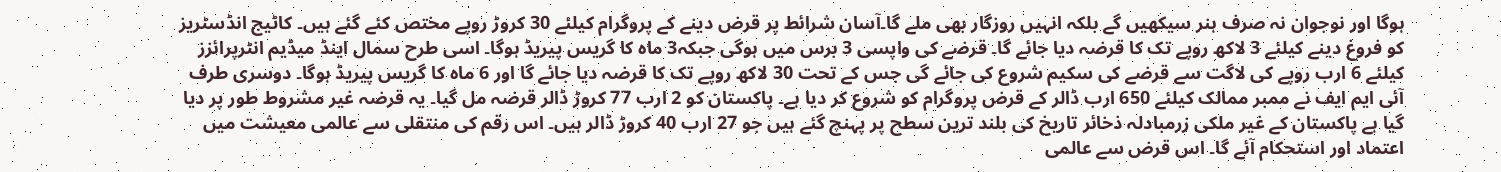ہوگا اور نوجوان نہ صرف ہنر سیکھیں گے بلکہ انہیں روزگار بھی ملے گا۔آسان شرائط پر قرض دینے کے پروگرام کیلئے 30 کروڑ روپے مختص کئے گئے ہیں۔ کاٹیج انڈسٹریز کو فروغ دینے کیلئے 3 لاکھ روپے تک کا قرضہ دیا جائے گا۔ قرضے کی واپسی 3 برس میں ہوگی جبکہ3 ماہ کا گریس پیریڈ ہوگا۔ اسی طرح سمال اینڈ میڈیم انٹرپرائزز کیلئے 6 ارب روپے کی لاگت سے قرضے کی سکیم شروع کی جائے گی جس کے تحت 30 لاکھ روپے تک کا قرضہ دیا جائے گا اور 6 ماہ کا گریس پیریڈ ہوگا۔ دوسری طرف آئی ایم ایف نے ممبر ممالک کیلئے 650 ارب ڈالر کے قرض پروگرام کو شروع کر دیا ہے۔ پاکستان کو 2 ارب 77 کروڑ ڈالر قرضہ مل گیا۔ یہ قرضہ غیر مشروط طور پر دیا گیا ہے پاکستان کے غیر ملکی زرمبادلہ ذخائر تاریخ کی بلند ترین سطح پر پہنچ گئے ہیں جو 27 ارب 40 کروڑ ڈالر ہیں۔ اس رقم کی منتقلی سے عالمی معیشت میں اعتماد اور استحکام آئے گا۔ اس قرض سے عالمی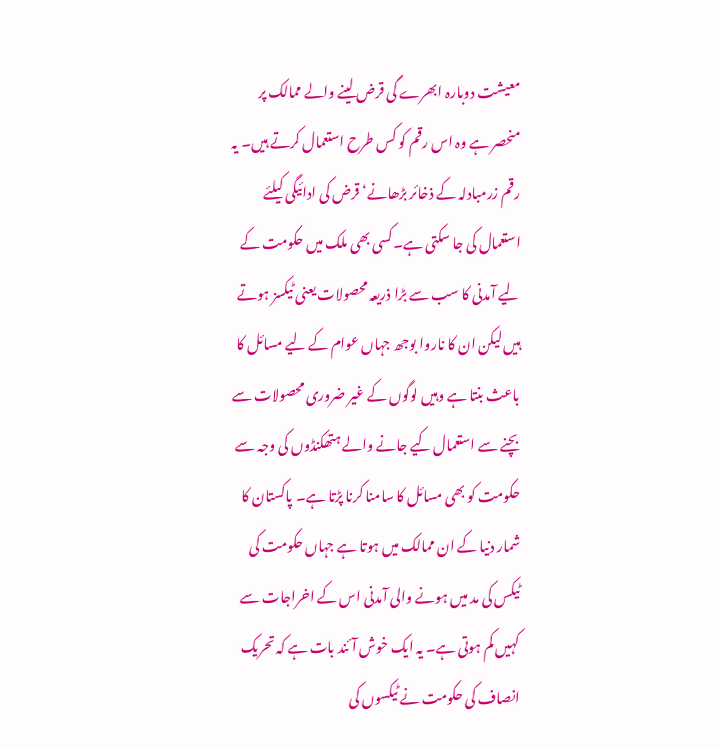معیشت دوبارہ ابھرے گی قرض لینے والے ممالک پر منحصر ہے وہ اس رقم کو کس طرح استعمال کرتے ہیں۔ یہ رقم زرمبادلہ کے ذخائر بڑھانے‘ قرض کی ادائیگی کیلئے استعمال کی جا سکتی ہے۔کسی بھی ملک میں حکومت کے لیے آمدنی کا سب سے بڑا ذریعہ محصولات یعنی ٹیکسز ہوتے ہیں لیکن ان کا ناروا بوجھ جہاں عوام کے لیے مسائل کا باعث بنتا ہے وہیں لوگوں کے غیر ضروری محصولات سے بچنے سے استعمال کیے جانے والے ہتھکنڈوں کی وجہ سے حکومت کو بھی مسائل کا سامنا کرنا پڑتا ہے۔ پاکستان کا شمار دنیا کے ان ممالک میں ہوتا ہے جہاں حکومت کی ٹیکس کی مد میں ہونے والی آمدنی اس کے اخراجات سے کہیں کم ہوتی ہے۔ یہ ایک خوش آئند بات ہے کہ تحریک انصاف کی حکومت نے ٹیکسوں کی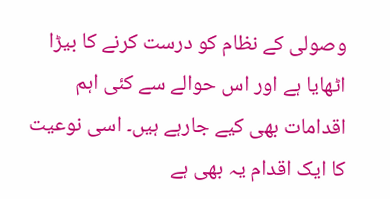وصولی کے نظام کو درست کرنے کا بیڑا اٹھایا ہے اور اس حوالے سے کئی اہم اقدامات بھی کیے جارہے ہیں۔ اسی نوعیت کا ایک اقدام یہ بھی ہے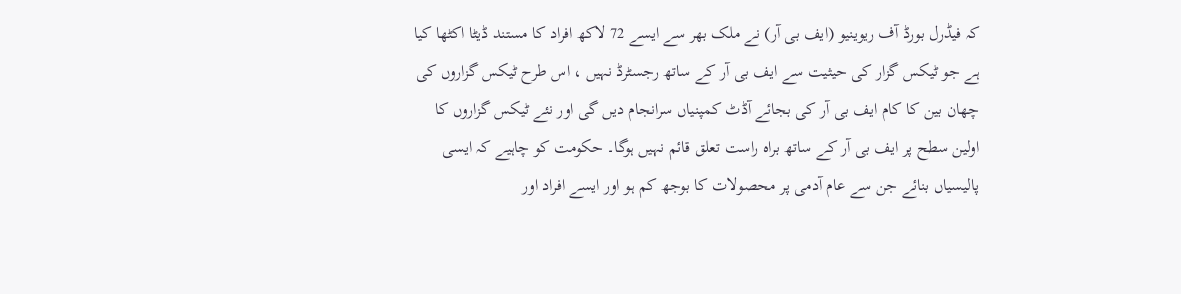کہ فیڈرل بورڈ آف ریوینیو (ایف بی آر) نے ملک بھر سے ایسے 72 لاکھ افراد کا مستند ڈیٹا اکٹھا کیا ہے جو ٹیکس گزار کی حیثیت سے ایف بی آر کے ساتھ رجسٹرڈ نہیں ، اس طرح ٹیکس گزاروں کی چھان بین کا کام ایف بی آر کی بجائے آڈٹ کمپنیاں سرانجام دیں گی اور نئے ٹیکس گزاروں کا اولین سطح پر ایف بی آر کے ساتھ براہ راست تعلق قائم نہیں ہوگا۔ حکومت کو چاہیے کہ ایسی پالیسیاں بنائے جن سے عام آدمی پر محصولات کا بوجھ کم ہو اور ایسے افراد اور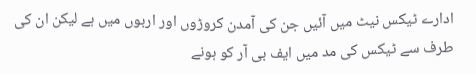ادارے ٹیکس نیٹ میں آئیں جن کی آمدن کروڑوں اور اربوں میں ہے لیکن ان کی طرف سے ٹیکس کی مد میں ایف بی آر کو ہونے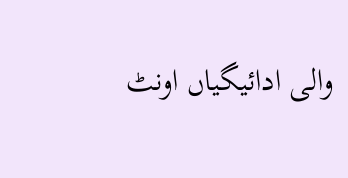والی ادائیگیاں اونٹ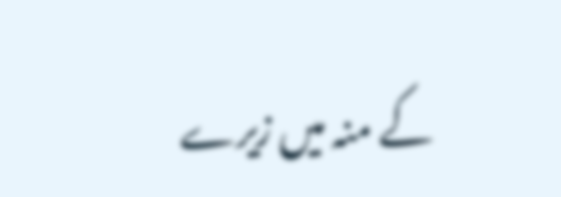کے منہ میں زیرے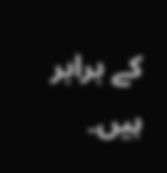کے برابر ہیں۔